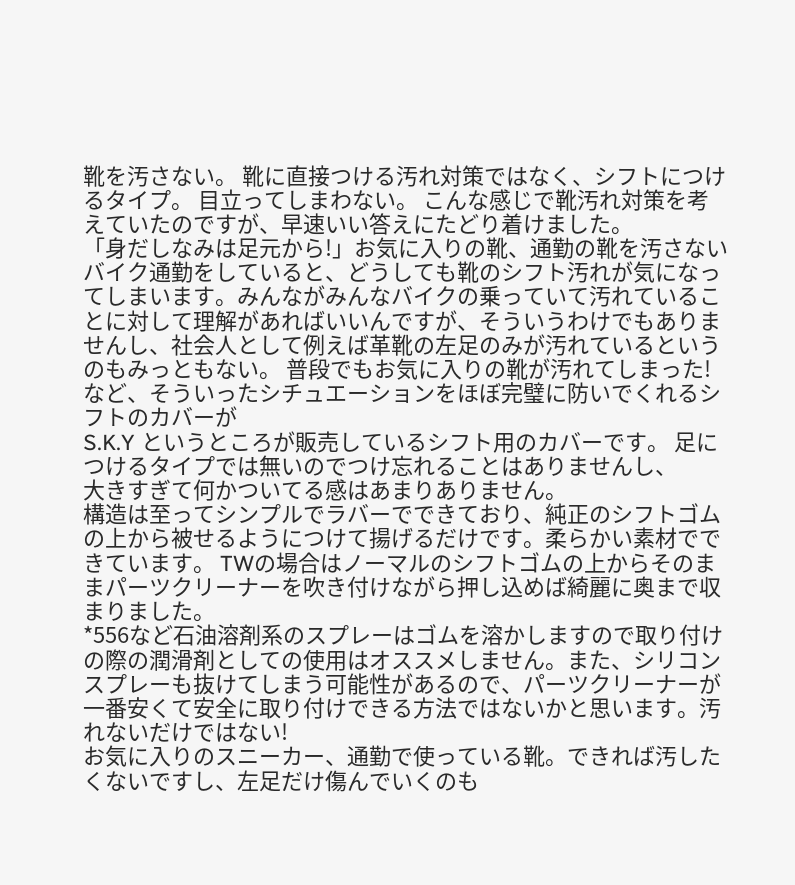靴を汚さない。 靴に直接つける汚れ対策ではなく、シフトにつけるタイプ。 目立ってしまわない。 こんな感じで靴汚れ対策を考えていたのですが、早速いい答えにたどり着けました。
「身だしなみは足元から!」お気に入りの靴、通勤の靴を汚さない
バイク通勤をしていると、どうしても靴のシフト汚れが気になってしまいます。みんながみんなバイクの乗っていて汚れていることに対して理解があればいいんですが、そういうわけでもありませんし、社会人として例えば革靴の左足のみが汚れているというのもみっともない。 普段でもお気に入りの靴が汚れてしまった!など、そういったシチュエーションをほぼ完璧に防いでくれるシフトのカバーが
S.K.Y というところが販売しているシフト用のカバーです。 足につけるタイプでは無いのでつけ忘れることはありませんし、
大きすぎて何かついてる感はあまりありません。
構造は至ってシンプルでラバーでできており、純正のシフトゴムの上から被せるようにつけて揚げるだけです。柔らかい素材でできています。 TWの場合はノーマルのシフトゴムの上からそのままパーツクリーナーを吹き付けながら押し込めば綺麗に奥まで収まりました。
*556など石油溶剤系のスプレーはゴムを溶かしますので取り付けの際の潤滑剤としての使用はオススメしません。また、シリコンスプレーも抜けてしまう可能性があるので、パーツクリーナーが一番安くて安全に取り付けできる方法ではないかと思います。汚れないだけではない!
お気に入りのスニーカー、通勤で使っている靴。できれば汚したくないですし、左足だけ傷んでいくのも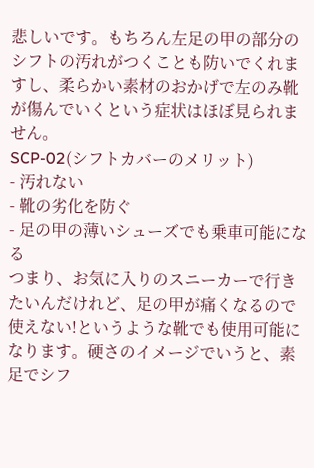悲しいです。もちろん左足の甲の部分のシフトの汚れがつくことも防いでくれますし、柔らかい素材のおかげで左のみ靴が傷んでいくという症状はほぼ見られません。
SCP-02(シフトカバーのメリット)
- 汚れない
- 靴の劣化を防ぐ
- 足の甲の薄いシューズでも乗車可能になる
つまり、お気に入りのスニーカーで行きたいんだけれど、足の甲が痛くなるので使えない!というような靴でも使用可能になります。硬さのイメージでいうと、素足でシフ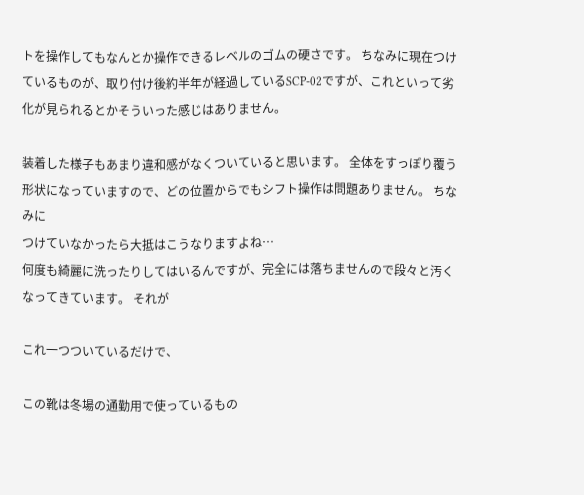トを操作してもなんとか操作できるレベルのゴムの硬さです。 ちなみに現在つけているものが、取り付け後約半年が経過しているSCP-02ですが、これといって劣化が見られるとかそういった感じはありません。

装着した様子もあまり違和感がなくついていると思います。 全体をすっぽり覆う形状になっていますので、どの位置からでもシフト操作は問題ありません。 ちなみに
つけていなかったら大抵はこうなりますよね…
何度も綺麗に洗ったりしてはいるんですが、完全には落ちませんので段々と汚くなってきています。 それが

これ一つついているだけで、

この靴は冬場の通勤用で使っているもの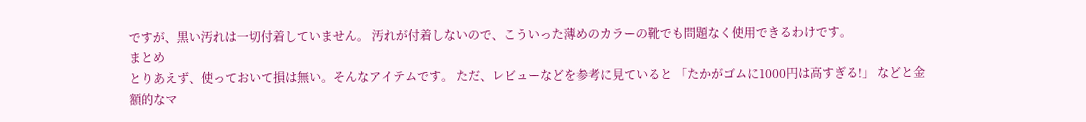ですが、黒い汚れは一切付着していません。 汚れが付着しないので、こういった薄めのカラーの靴でも問題なく使用できるわけです。
まとめ
とりあえず、使っておいて損は無い。そんなアイテムです。 ただ、レビューなどを参考に見ていると 「たかがゴムに1000円は高すぎる!」 などと金額的なマ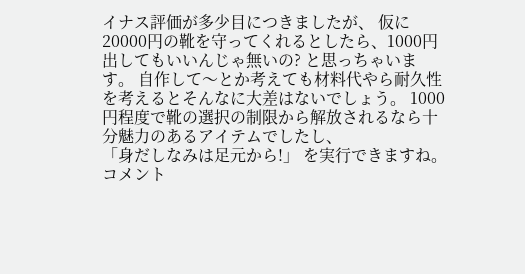イナス評価が多少目につきましたが、 仮に20000円の靴を守ってくれるとしたら、1000円出してもいいんじゃ無いの? と思っちゃいます。 自作して〜とか考えても材料代やら耐久性を考えるとそんなに大差はないでしょう。 1000円程度で靴の選択の制限から解放されるなら十分魅力のあるアイテムでしたし、
「身だしなみは足元から!」 を実行できますね。
コメント